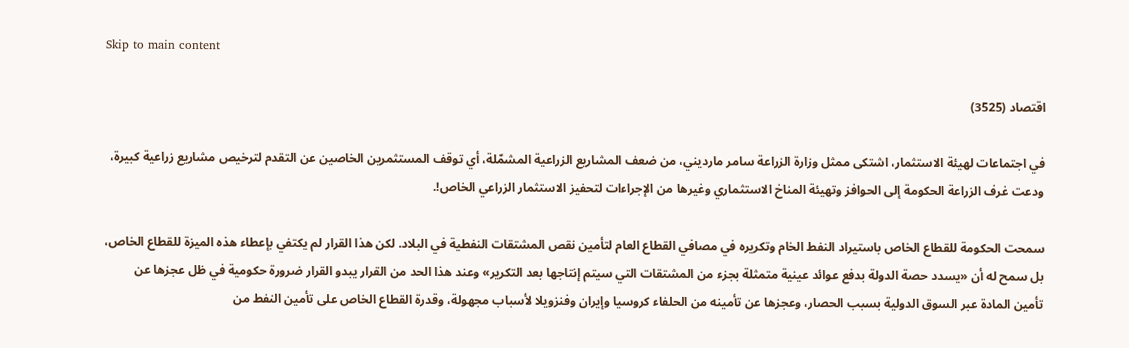Skip to main content

اقتصاد (3525)

في اجتماعات لهيئة الاستثمار، اشتكى ممثل وزارة الزراعة سامر مارديني، من ضعف المشاريع الزراعية المشمّلة، أي توقف المستثمرين الخاصين عن التقدم لترخيص مشاريع زراعية كبيرة، ودعت غرف الزراعة الحكومة إلى الحوافز وتهيئة المناخ الاستثماري وغيرها من الإجراءات لتحفيز الاستثمار الزراعي الخاص!.

سمحت الحكومة للقطاع الخاص باستيراد النفط الخام وتكريره في مصافي القطاع العام لتأمين نقص المشتقات النفطية في البلاد. لكن هذا القرار لم يكتفي بإعطاء هذه الميزة للقطاع الخاص، بل سمح له أن «يسدد حصة الدولة بدفع عوائد عينية متمثلة بجزء من المشتقات التي سيتم إنتاجها بعد التكرير» وعند هذا الحد من القرار يبدو القرار ضرورة حكومية في ظل عجزها عن تأمين المادة عبر السوق الدولية بسبب الحصار، وعجزها عن تأمينه من الحلفاء كروسيا وإيران وفنزويلا لأسباب مجهولة، وقدرة القطاع الخاص على تأمين النفط من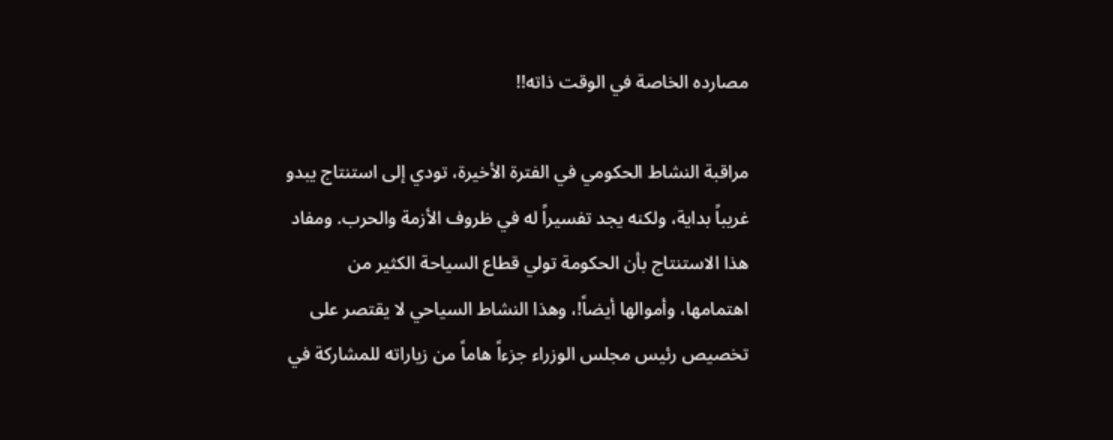مصارده الخاصة في الوقت ذاته!!

مراقبة النشاط الحكومي في الفترة الأخيرة، تودي إلى استنتاج يبدو غريباً بداية، ولكنه يجد تفسيراً له في ظروف الأزمة والحرب. ومفاد هذا الاستنتاج بأن الحكومة تولي قطاع السياحة الكثير من اهتمامها، وأموالها أيضاً!، وهذا النشاط السياحي لا يقتصر على تخصيص رئيس مجلس الوزراء جزءاً هاماً من زياراته للمشاركة في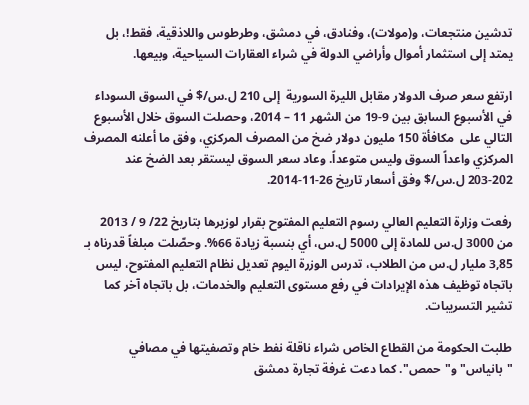تدشين منتجعات، و(مولات)، وفنادق، في دمشق، وطرطوس واللاذقية، فقط!، بل يمتد إلى استثمار أموال وأراضي الدولة في شراء العقارات السياحية، وبيعها.

ارتفع سعر صرف الدولار مقابل الليرة السورية  إلى 210 ل.س/$ في السوق السوداء في الأسبوع السابق بين 9-19 من الشهر 11 – 2014، وحصلت السوق خلال الأسبوع التالي على  مكافأة 150 مليون دولار ضخ من المصرف المركزي، وفق ما أعلنه المصرف المركزي واعداً السوق وليس متوعداً. وعاد سعر السوق ليستقر بعد الضخ عند 202-203 ل.س/$ وفق أسعار تاريخ 26-11-2014.

رفعت وزارة التعليم العالي رسوم التعليم المفتوح بقرار لوزيرها بتاريخ 22/ 9 / 2013  من 3000 ل.س للمادة إلى 5000 ل.س، أي بنسبة زيادة 66%. وحصّلت مبلغاً قدرناه بـ 3,85 مليار ل.س من الطلاب، تدرس الوزرة اليوم تعديل نظام التعليم المفتوح، ليس باتجاه توظيف هذه الإيرادات في رفع مستوى التعليم والخدمات، بل باتجاه آخر كما تشير التسريبات.

طلبت الحكومة من القطاع الخاص شراء ناقلة نفط خام وتصفيتها في مصافي "بانياس" و"حمص". كما دعت غرفة تجارة دمشق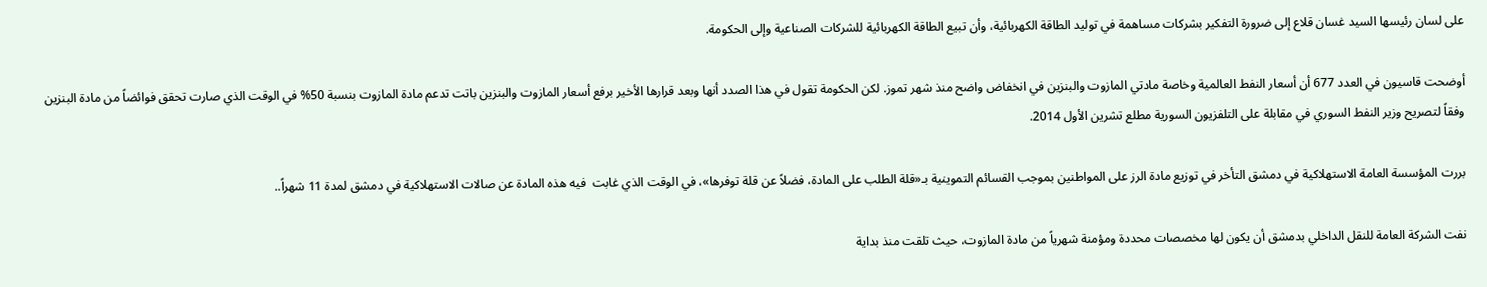على لسان رئيسها السيد غسان قلاع إلى ضرورة التفكير بشركات مساهمة في توليد الطاقة الكهربائية، وأن تبيع الطاقة الكهربائية للشركات الصناعية وإلى الحكومة.

أوضحت قاسيون في العدد 677 أن أسعار النفط العالمية وخاصة مادتي المازوت والبنزين في انخفاض واضح منذ شهر تموز. لكن الحكومة تقول في هذا الصدد أنها وبعد قرارها الأخير برفع أسعار المازوت والبنزين باتت تدعم مادة المازوت بنسبة 50% في الوقت الذي صارت تحقق فوائضاً من مادة البنزين وفقاً لتصريح وزير النفط السوري في مقابلة على التلفزيون السورية مطلع تشرين الأول 2014.

بررت المؤسسة العامة الاستهلاكية في دمشق التأخر في توزيع مادة الرز على المواطنين بموجب القسائم التموينية بـ«قلة الطلب على المادة، فضلاً عن قلة توفرها»، في الوقت الذي غابت  فيه هذه المادة عن صالات الاستهلاكية في دمشق لمدة 11 شهراً..

نفت الشركة العامة للنقل الداخلي بدمشق أن يكون لها مخصصات محددة ومؤمنة شهرياً من مادة المازوت، حيث تلقت منذ بداية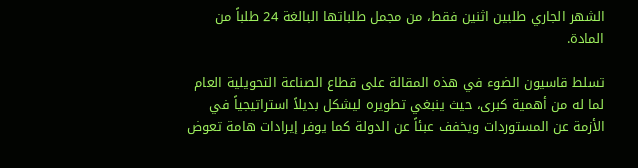الشهر الجاري طلبين اثنين فقط، من مجمل طلباتها البالغة 24 طلباً من المادة.

تسلط قاسيون الضوء في هذه المقالة على قطاع الصناعة التحويلية العام لما له من أهمية كبرى، حيث ينبغي تطويره ليشكل بديلاً استراتيجياً في الأزمة عن المستوردات ويخفف عبئاً عن الدولة كما يوفر إيرادات هامة تعوض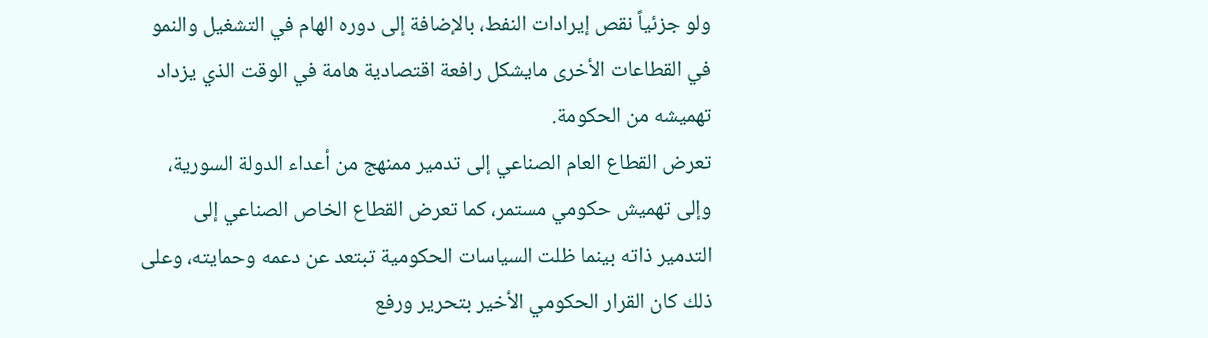ولو جزئياً نقص إيرادات النفط، بالإضافة إلى دوره الهام في التشغيل والنمو في القطاعات الأخرى مايشكل رافعة اقتصادية هامة في الوقت الذي يزداد تهميشه من الحكومة.
تعرض القطاع العام الصناعي إلى تدمير ممنهج من أعداء الدولة السورية، وإلى تهميش حكومي مستمر، كما تعرض القطاع الخاص الصناعي إلى التدمير ذاته بينما ظلت السياسات الحكومية تبتعد عن دعمه وحمايته، وعلى ذلك كان القرار الحكومي الأخير بتحرير ورفع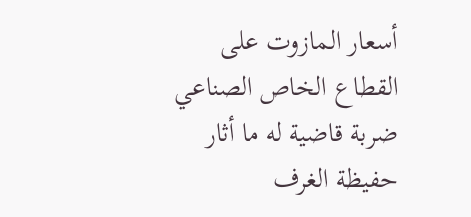أسعار المازوت على القطاع الخاص الصناعي ضربة قاضية له ما أثار حفيظة الغرف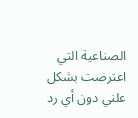الصناعية التي اعترضت بشكل علني دون أي رد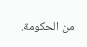من الحكومة.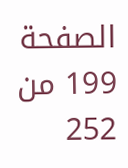الصفحة 199 من 252